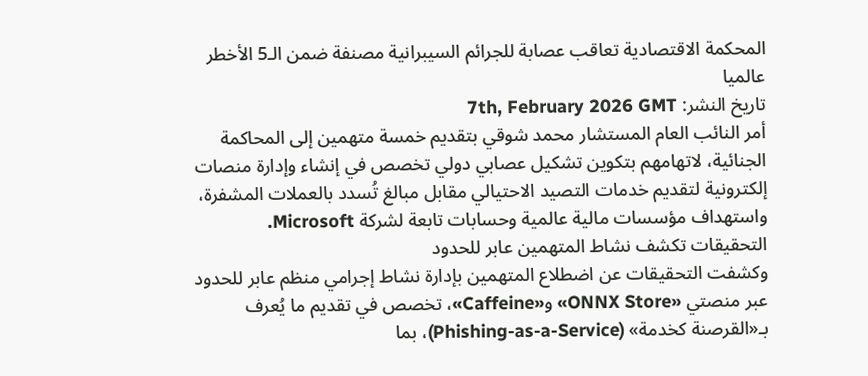المحكمة الاقتصادية تعاقب عصابة للجرائم السيبرانية مصنفة ضمن الـ5 الأخطر عالميا
تاريخ النشر: 7th, February 2026 GMT
أمر النائب العام المستشار محمد شوقي بتقديم خمسة متهمين إلى المحاكمة الجنائية، لاتهامهم بتكوين تشكيل عصابي دولي تخصص في إنشاء وإدارة منصات إلكترونية لتقديم خدمات التصيد الاحتيالي مقابل مبالغ تُسدد بالعملات المشفرة، واستهداف مؤسسات مالية عالمية وحسابات تابعة لشركة Microsoft.
التحقيقات تكشف نشاط المتهمين عابر للحدود
وكشفت التحقيقات عن اضطلاع المتهمين بإدارة نشاط إجرامي منظم عابر للحدود عبر منصتي «ONNX Store» و«Caffeine»، تخصص في تقديم ما يُعرف بـ«القرصنة كخدمة» (Phishing-as-a-Service)، بما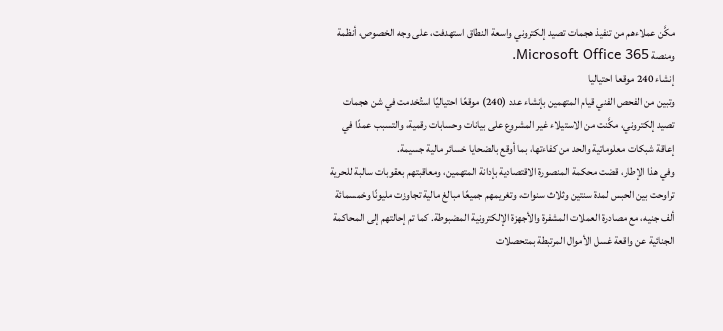مكَّن عملاءهم من تنفيذ هجمات تصيد إلكتروني واسعة النطاق استهدفت، على وجه الخصوص، أنظمة ومنصة Microsoft Office 365.
إنشاء 240 موقعا احتياليا
وتبين من الفحص الفني قيام المتهمين بإنشاء عدد (240) موقعًا احتياليًا استُخدمت في شن هجمات تصيد إلكتروني، مكَّنت من الاستيلاء غير المشروع على بيانات وحسابات رقمية، والتسبب عمدًا في إعاقة شبكات معلوماتية والحد من كفاءتها، بما أوقع بالضحايا خسائر مالية جسيمة.
وفي هذا الإطار، قضت محكمة المنصورة الاقتصادية بإدانة المتهمين، ومعاقبتهم بعقوبات سالبة للحرية تراوحت بين الحبس لمدة سنتين وثلاث سنوات، وتغريمهم جميعًا مبالغ مالية تجاوزت مليونًا وخمسمائة ألف جنيه، مع مصادرة العملات المشفرة والأجهزة الإلكترونية المضبوطة. كما تم إحالتهم إلى المحاكمة الجنائية عن واقعة غسل الأموال المرتبطة بمتحصلات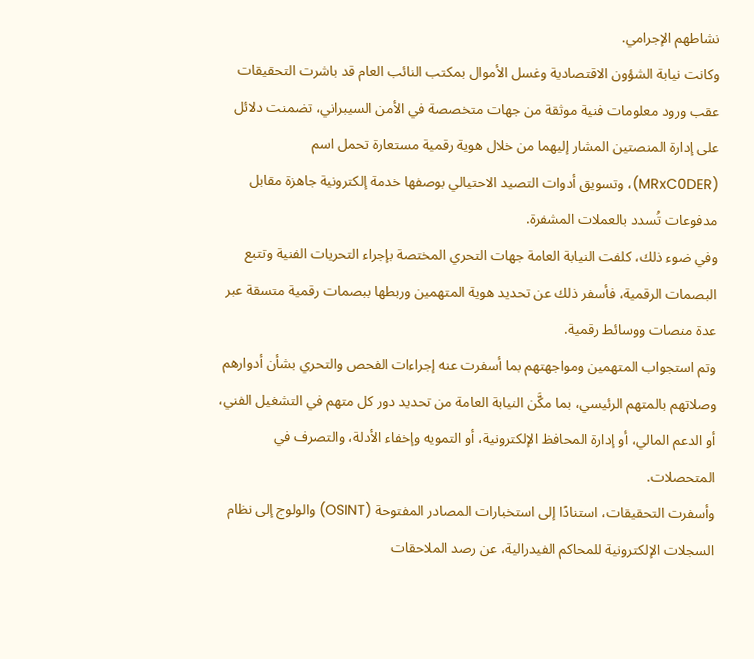نشاطهم الإجرامي.
وكانت نيابة الشؤون الاقتصادية وغسل الأموال بمكتب النائب العام قد باشرت التحقيقات عقب ورود معلومات فنية موثقة من جهات متخصصة في الأمن السيبراني، تضمنت دلائل على إدارة المنصتين المشار إليهما من خلال هوية رقمية مستعارة تحمل اسم (MRxC0DER)، وتسويق أدوات التصيد الاحتيالي بوصفها خدمة إلكترونية جاهزة مقابل مدفوعات تُسدد بالعملات المشفرة.
وفي ضوء ذلك، كلفت النيابة العامة جهات التحري المختصة بإجراء التحريات الفنية وتتبع البصمات الرقمية، فأسفر ذلك عن تحديد هوية المتهمين وربطها ببصمات رقمية متسقة عبر عدة منصات ووسائط رقمية.
وتم استجواب المتهمين ومواجهتهم بما أسفرت عنه إجراءات الفحص والتحري بشأن أدوارهم وصلاتهم بالمتهم الرئيسي، بما مكَّن النيابة العامة من تحديد دور كل متهم في التشغيل الفني، أو الدعم المالي، أو إدارة المحافظ الإلكترونية، أو التمويه وإخفاء الأدلة، والتصرف في المتحصلات.
وأسفرت التحقيقات، استنادًا إلى استخبارات المصادر المفتوحة (OSINT) والولوج إلى نظام السجلات الإلكترونية للمحاكم الفيدرالية، عن رصد الملاحقات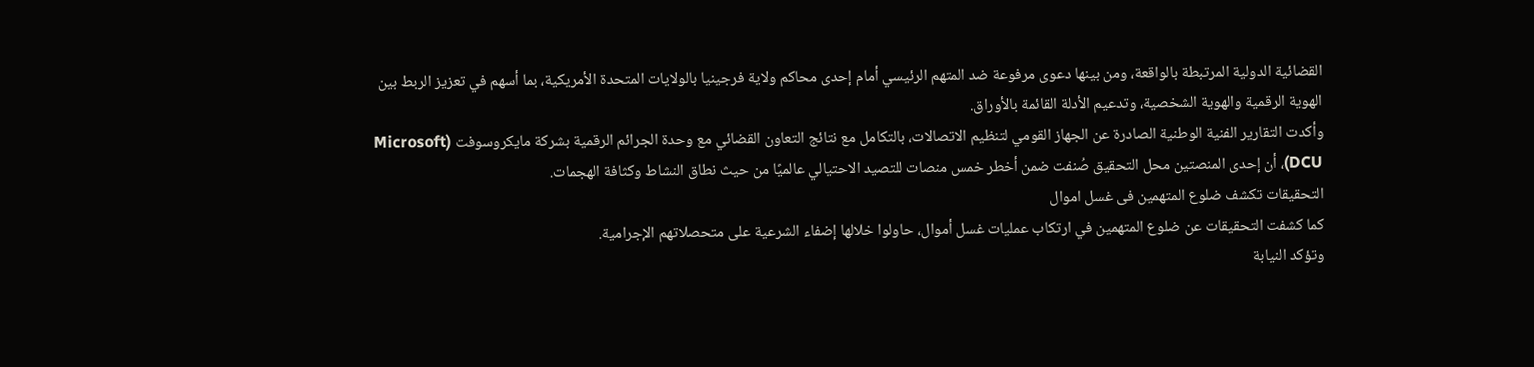القضائية الدولية المرتبطة بالواقعة، ومن بينها دعوى مرفوعة ضد المتهم الرئيسي أمام إحدى محاكم ولاية فرجينيا بالولايات المتحدة الأمريكية، بما أسهم في تعزيز الربط بين الهوية الرقمية والهوية الشخصية، وتدعيم الأدلة القائمة بالأوراق.
وأكدت التقارير الفنية الوطنية الصادرة عن الجهاز القومي لتنظيم الاتصالات، بالتكامل مع نتائج التعاون القضائي مع وحدة الجرائم الرقمية بشركة مايكروسوفت (Microsoft DCU)، أن إحدى المنصتين محل التحقيق صُنفت ضمن أخطر خمس منصات للتصيد الاحتيالي عالميًا من حيث نطاق النشاط وكثافة الهجمات.
التحقيقات تكشف ضلوع المتهمين فى غسل اموال
كما كشفت التحقيقات عن ضلوع المتهمين في ارتكاب عمليات غسل أموال، حاولوا خلالها إضفاء الشرعية على متحصلاتهم الإجرامية.
وتؤكد النيابة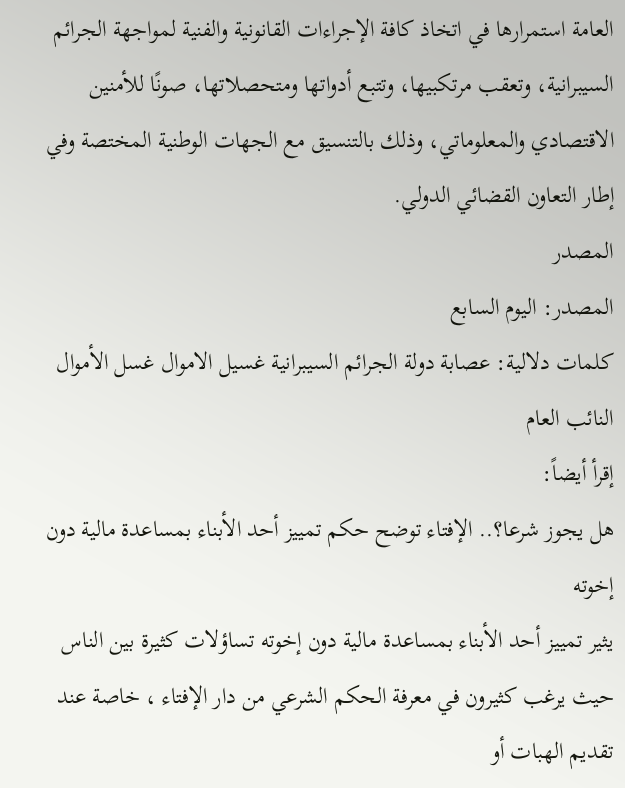العامة استمرارها في اتخاذ كافة الإجراءات القانونية والفنية لمواجهة الجرائم السيبرانية، وتعقب مرتكبيها، وتتبع أدواتها ومتحصلاتها، صونًا للأمنين الاقتصادي والمعلوماتي، وذلك بالتنسيق مع الجهات الوطنية المختصة وفي إطار التعاون القضائي الدولي.
المصدر
المصدر: اليوم السابع
كلمات دلالية: عصابة دولة الجرائم السيبرانية غسيل الاموال غسل الأموال النائب العام
إقرأ أيضاً:
هل يجوز شرعا؟.. الإفتاء توضح حكم تمييز أحد الأبناء بمساعدة مالية دون إخوته
يثير تمييز أحد الأبناء بمساعدة مالية دون إخوته تساؤلات كثيرة بين الناس حيث يرغب كثيرون في معرفة الحكم الشرعي من دار الإفتاء ، خاصة عند تقديم الهبات أو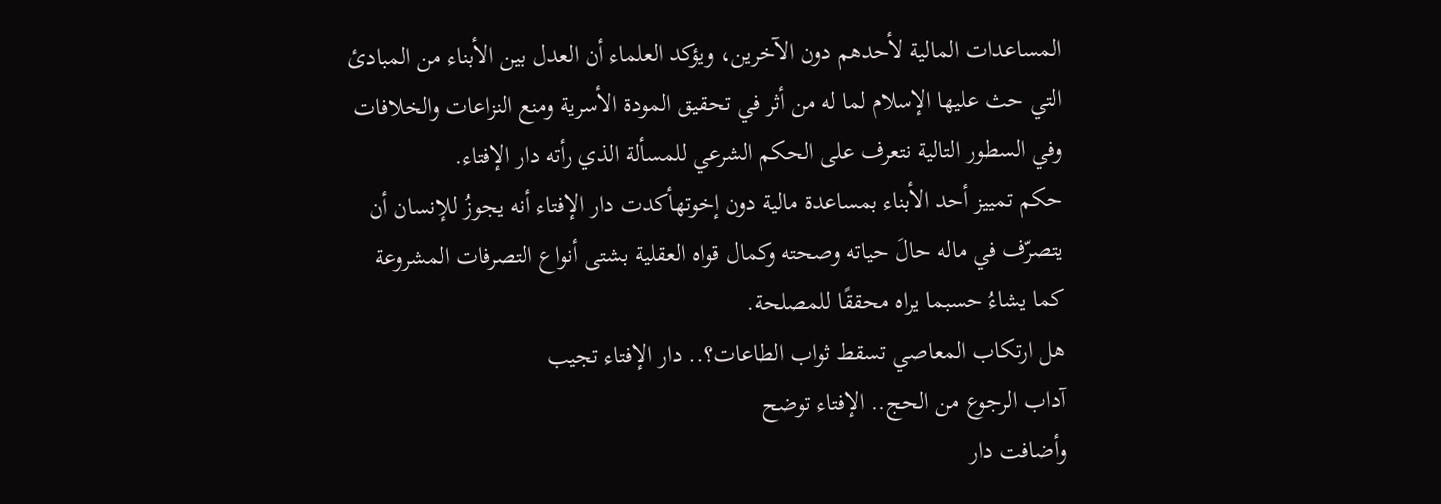المساعدات المالية لأحدهم دون الآخرين، ويؤكد العلماء أن العدل بين الأبناء من المبادئ التي حث عليها الإسلام لما له من أثر في تحقيق المودة الأسرية ومنع النزاعات والخلافات وفي السطور التالية نتعرف على الحكم الشرعي للمسألة الذي رأته دار الإفتاء.
حكم تمييز أحد الأبناء بمساعدة مالية دون إخوتهأكدت دار الإفتاء أنه يجوزُ للإنسان أن يتصرّف في ماله حالَ حياته وصحته وكمال قواه العقلية بشتى أنواع التصرفات المشروعة كما يشاءُ حسبما يراه محققًا للمصلحة.
هل ارتكاب المعاصي تسقط ثواب الطاعات؟.. دار الإفتاء تجيب
آداب الرجوع من الحج.. الإفتاء توضح
وأضافت دار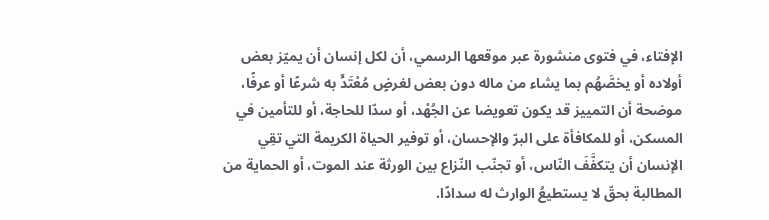الإفتاء، في فتوى منشورة عبر موقعها الرسمي، أن لكل إنسان أن يميّز بعض أولاده أو يخصَّهُم بما يشاء من ماله دون بعض لغرضٍ مُعْتَدٍّ به شرعًا أو عرفًا، موضحة أن التمييز قد يكون تعويضا عن الجُهْد، أو سدّا للحاجة، أو للتأمين في المسكن، أو للمكافأة على البرّ والإحسان، أو توفير الحياة الكريمة التي تقِي الإنسان أن يتكفَّفَ النّاس، أو تجنّب النّزاع بين الورثة عند الموت، أو الحماية من المطالبة بحقّ لا يستطيعُ الوارث له سدادًا.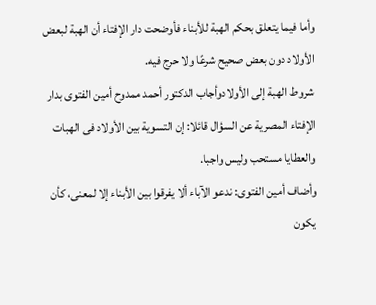وأما فيما يتعلق بحكم الهبة للأبناء فأوضحت دار الإفتاء أن الهبة لبعض الأولاد دون بعض صحيح شرعًا ولا حرج فيه.
شروط الهبة إلى الأولادوأجاب الدكتور أحمد ممدوح أمين الفتوى بدار الإفتاء المصرية عن السؤال قائلا: إن التسوية بين الأولاد فى الهبات والعطايا مستحب وليس واجبا.
وأضاف أمين الفتوى: ندعو الآباء ألا يفرقوا بين الأبناء إلا لمعنى، كأن يكون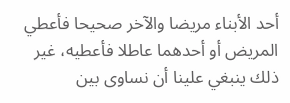أحد الأبناء مريضا والآخر صحيحا فأعطي المريض أو أحدهما عاطلا فأعطيه، غير ذلك ينبغي علينا أن نساوى بين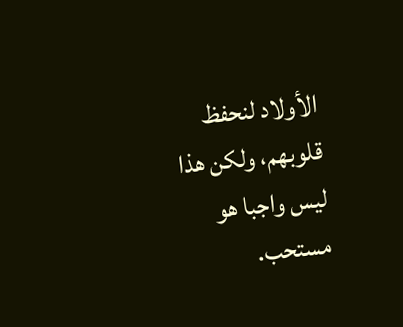الأولاد لنحفظ قلوبهم، ولكن هذا ليس واجبا هو مستحب.